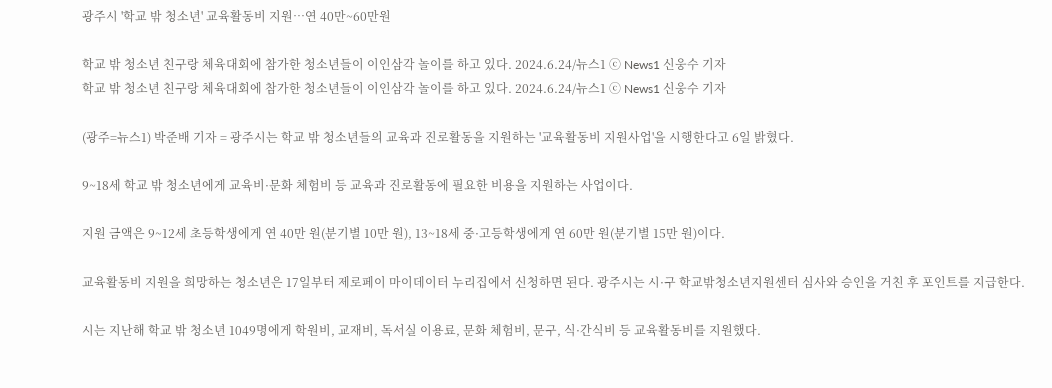광주시 '학교 밖 청소년' 교육활동비 지원…연 40만~60만원

학교 밖 청소년 친구랑 체육대회에 참가한 청소년들이 이인삼각 놀이를 하고 있다. 2024.6.24/뉴스1 ⓒ News1 신웅수 기자
학교 밖 청소년 친구랑 체육대회에 참가한 청소년들이 이인삼각 놀이를 하고 있다. 2024.6.24/뉴스1 ⓒ News1 신웅수 기자

(광주=뉴스1) 박준배 기자 = 광주시는 학교 밖 청소년들의 교육과 진로활동을 지원하는 '교육활동비 지원사업'을 시행한다고 6일 밝혔다.

9~18세 학교 밖 청소년에게 교육비·문화 체험비 등 교육과 진로활동에 필요한 비용을 지원하는 사업이다.

지원 금액은 9~12세 초등학생에게 연 40만 원(분기별 10만 원), 13~18세 중·고등학생에게 연 60만 원(분기별 15만 원)이다.

교육활동비 지원을 희망하는 청소년은 17일부터 제로페이 마이데이터 누리집에서 신청하면 된다. 광주시는 시·구 학교밖청소년지원센터 심사와 승인을 거친 후 포인트를 지급한다.

시는 지난해 학교 밖 청소년 1049명에게 학원비, 교재비, 독서실 이용료, 문화 체험비, 문구, 식·간식비 등 교육활동비를 지원했다.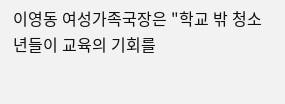이영동 여성가족국장은 "학교 밖 청소년들이 교육의 기회를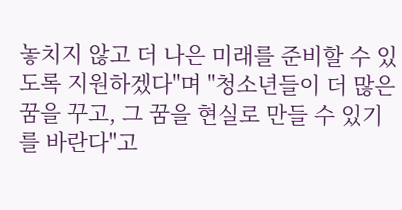놓치지 않고 더 나은 미래를 준비할 수 있도록 지원하겠다"며 "청소년들이 더 많은 꿈을 꾸고, 그 꿈을 현실로 만들 수 있기를 바란다"고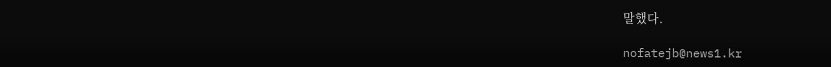말했다.

nofatejb@news1.kr